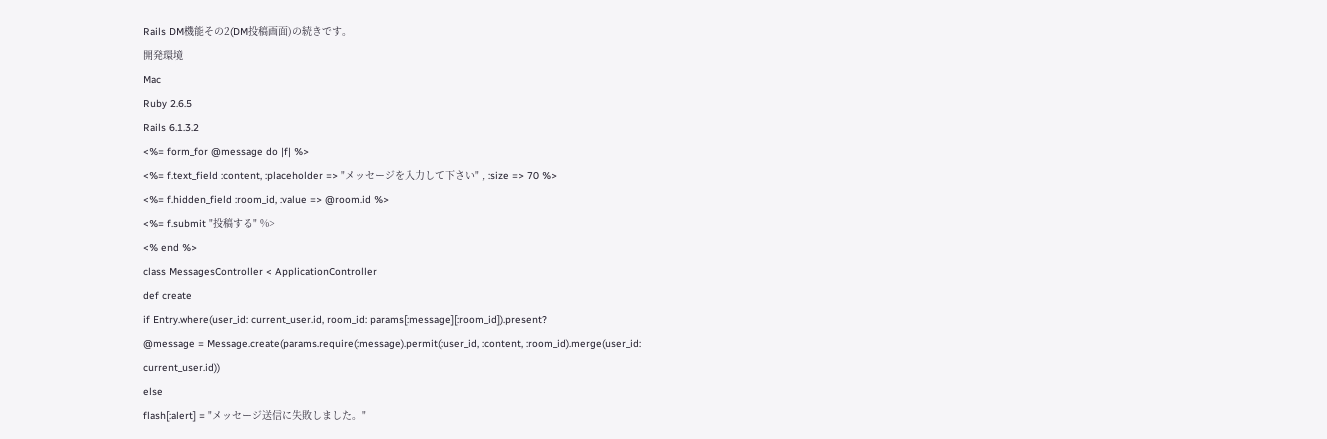Rails DM機能その2(DM投稿画面)の続きです。
開発環境
Mac
Ruby 2.6.5
Rails 6.1.3.2
<%= form_for @message do |f| %>
<%= f.text_field :content, :placeholder => "メッセージを入力して下さい" , :size => 70 %>
<%= f.hidden_field :room_id, :value => @room.id %>
<%= f.submit "投稿する" %>
<% end %>
class MessagesController < ApplicationController
def create
if Entry.where(user_id: current_user.id, room_id: params[:message][:room_id]).present?
@message = Message.create(params.require(:message).permit(:user_id, :content, :room_id).merge(user_id: current_user.id))
else
flash[:alert] = "メッセージ送信に失敗しました。"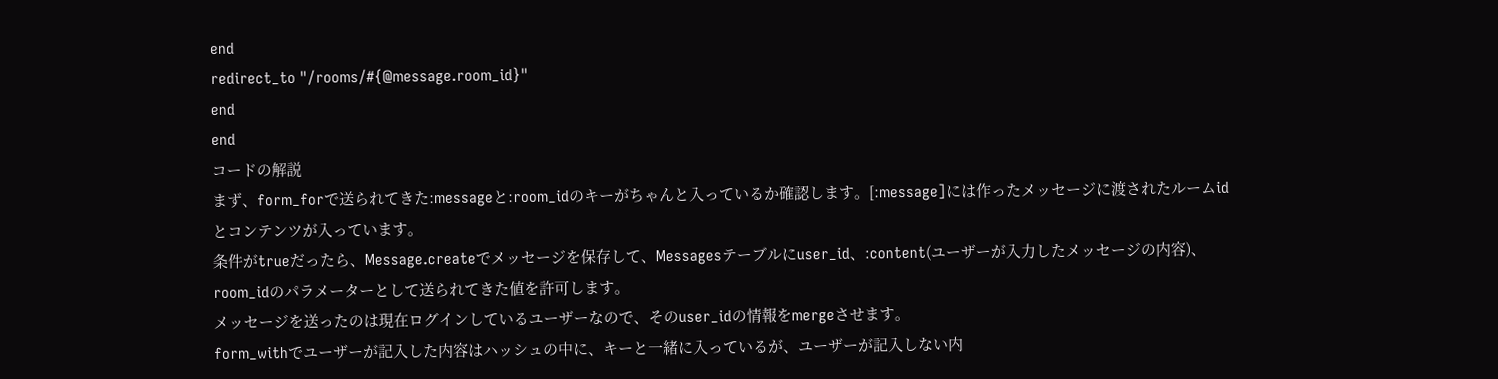end
redirect_to "/rooms/#{@message.room_id}"
end
end
コードの解説
まず、form_forで送られてきた:messageと:room_idのキーがちゃんと入っているか確認します。[:message]には作ったメッセージに渡されたルームidとコンテンツが入っています。
条件がtrueだったら、Message.createでメッセージを保存して、Messagesテーブルにuser_id、:content(ユーザーが入力したメッセージの内容)、room_idのパラメーターとして送られてきた値を許可します。
メッセージを送ったのは現在ログインしているユーザーなので、そのuser_idの情報をmergeさせます。
form_withでユーザーが記入した内容はハッシュの中に、キーと一緒に入っているが、ユーザーが記入しない内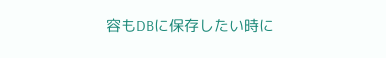容もDBに保存したい時に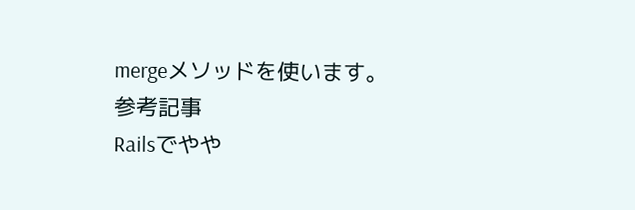mergeメソッドを使います。
参考記事
Railsでやや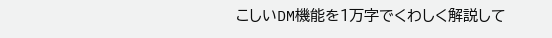こしいDM機能を1万字でくわしく解説して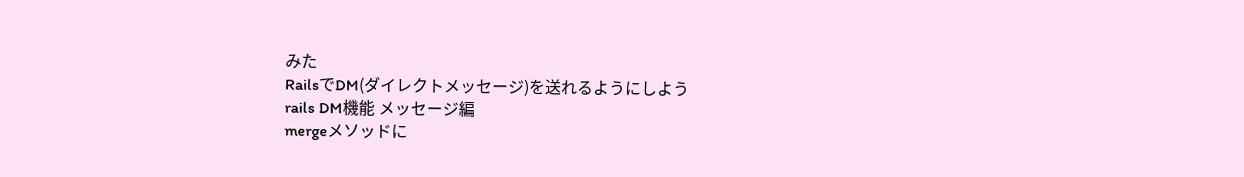みた
RailsでDM(ダイレクトメッセージ)を送れるようにしよう
rails DM機能 メッセージ編
mergeメソッドに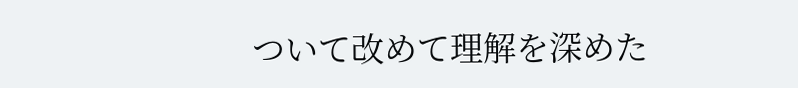ついて改めて理解を深めた